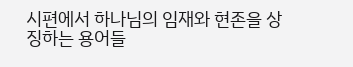시편에서 하나님의 임재와 현존을 상징하는 용어들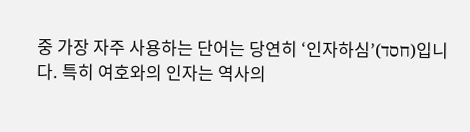중 가장 자주 사용하는 단어는 당연히 ‘인자하심’(חסד)입니다. 특히 여호와의 인자는 역사의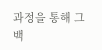과정을 통해 그 백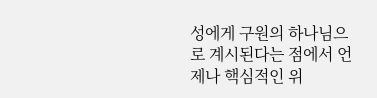성에게 구원의 하나님으로 계시된다는 점에서 언제나 핵심적인 위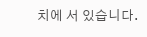치에 서 있습니다.